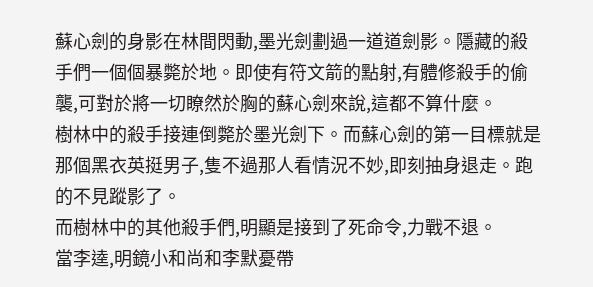蘇心劍的身影在林間閃動,墨光劍劃過一道道劍影。隱藏的殺手們一個個暴斃於地。即使有符文箭的點射,有體修殺手的偷襲,可對於將一切瞭然於胸的蘇心劍來說,這都不算什麼。
樹林中的殺手接連倒斃於墨光劍下。而蘇心劍的第一目標就是那個黑衣英挺男子,隻不過那人看情況不妙,即刻抽身退走。跑的不見蹤影了。
而樹林中的其他殺手們,明顯是接到了死命令,力戰不退。
當李逵,明鏡小和尚和李默憂帶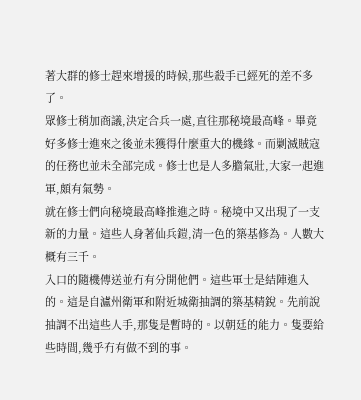著大群的修士趕來增援的時候,那些殺手已經死的差不多了。
眾修士稍加商議,決定合兵一處,直往那秘境最高峰。畢竟好多修士進來之後並未獲得什麼重大的機緣。而剿滅賊寇的任務也並未全部完成。修士也是人多膽氣壯,大家一起進軍,頗有氣勢。
就在修士們向秘境最高峰推進之時。秘境中又出現了一支新的力量。這些人身著仙兵鎧,清一色的築基修為。人數大概有三千。
入口的隨機傳送並冇有分開他們。這些軍士是結陣進入的。這是自瀘州衛軍和附近城衛抽調的築基精銳。先前說抽調不出這些人手,那隻是暫時的。以朝廷的能力。隻要給些時間,幾乎冇有做不到的事。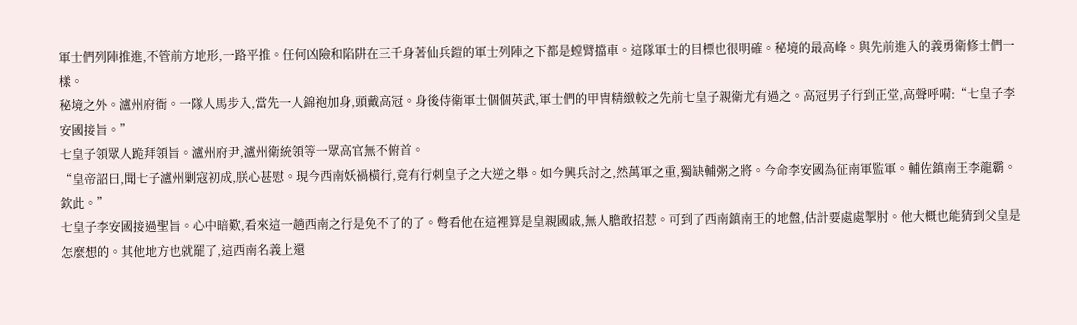軍士們列陣推進,不管前方地形,一路平推。任何凶險和陷阱在三千身著仙兵鎧的軍士列陣之下都是螳臂擋車。這隊軍士的目標也很明確。秘境的最高峰。與先前進入的義勇衛修士們一樣。
秘境之外。瀘州府衙。一隊人馬步入,當先一人錦袍加身,頭戴高冠。身後侍衛軍士個個英武,軍士們的甲冑精緻較之先前七皇子親衛尤有過之。高冠男子行到正堂,高聲呼嗬:“七皇子李安國接旨。”
七皇子領眾人跪拜領旨。瀘州府尹,瀘州衛統領等一眾高官無不俯首。
“皇帝詔曰,聞七子瀘州剿寇初成,朕心甚慰。現今西南妖禍橫行,竟有行刺皇子之大逆之舉。如今興兵討之,然萬軍之重,獨缺輔粥之將。今命李安國為征南軍監軍。輔佐鎮南王李龍霸。欽此。”
七皇子李安國接過聖旨。心中暗歎,看來這一趟西南之行是免不了的了。彆看他在這裡算是皇親國戚,無人膽敢招惹。可到了西南鎮南王的地盤,估計要處處掣肘。他大概也能猜到父皇是怎麼想的。其他地方也就罷了,這西南名義上還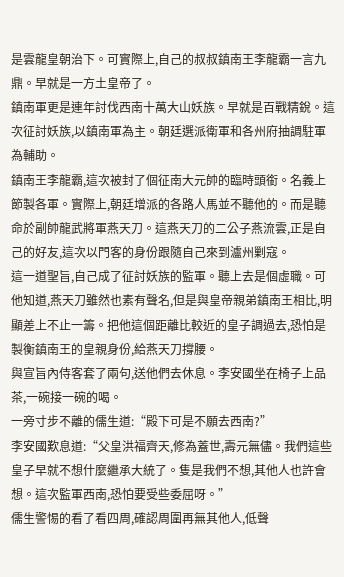是雲龍皇朝治下。可實際上,自己的叔叔鎮南王李龍霸一言九鼎。早就是一方土皇帝了。
鎮南軍更是連年討伐西南十萬大山妖族。早就是百戰精銳。這次征討妖族,以鎮南軍為主。朝廷選派衛軍和各州府抽調駐軍為輔助。
鎮南王李龍霸,這次被封了個征南大元帥的臨時頭銜。名義上節製各軍。實際上,朝廷增派的各路人馬並不聽他的。而是聽命於副帥龍武將軍燕天刀。這燕天刀的二公子燕流雲,正是自己的好友,這次以門客的身份跟隨自己來到瀘州剿寇。
這一道聖旨,自己成了征討妖族的監軍。聽上去是個虛職。可他知道,燕天刀雖然也素有聲名,但是與皇帝親弟鎮南王相比,明顯差上不止一籌。把他這個距離比較近的皇子調過去,恐怕是製衡鎮南王的皇親身份,給燕天刀撐腰。
與宣旨內侍客套了兩句,送他們去休息。李安國坐在椅子上品茶,一碗接一碗的喝。
一旁寸步不離的儒生道:“殿下可是不願去西南?”
李安國歎息道:“父皇洪福齊天,修為蓋世,壽元無儘。我們這些皇子早就不想什麼繼承大統了。隻是我們不想,其他人也許會想。這次監軍西南,恐怕要受些委屈呀。”
儒生警惕的看了看四周,確認周圍再無其他人,低聲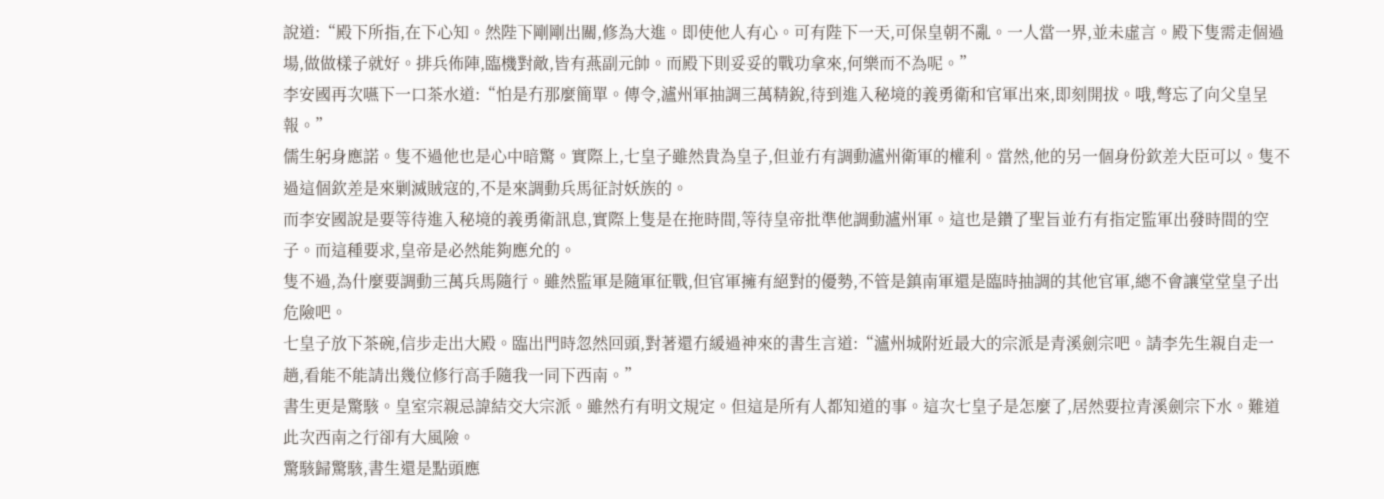說道:“殿下所指,在下心知。然陛下剛剛出關,修為大進。即使他人有心。可有陛下一天,可保皇朝不亂。一人當一界,並未虛言。殿下隻需走個過場,做做樣子就好。排兵佈陣,臨機對敵,皆有燕副元帥。而殿下則妥妥的戰功拿來,何樂而不為呢。”
李安國再次嚥下一口茶水道:“怕是冇那麼簡單。傳令,瀘州軍抽調三萬精銳,待到進入秘境的義勇衛和官軍出來,即刻開拔。哦,彆忘了向父皇呈報。”
儒生躬身應諾。隻不過他也是心中暗驚。實際上,七皇子雖然貴為皇子,但並冇有調動瀘州衛軍的權利。當然,他的另一個身份欽差大臣可以。隻不過這個欽差是來剿滅賊寇的,不是來調動兵馬征討妖族的。
而李安國說是要等待進入秘境的義勇衛訊息,實際上隻是在拖時間,等待皇帝批準他調動瀘州軍。這也是鑽了聖旨並冇有指定監軍出發時間的空子。而這種要求,皇帝是必然能夠應允的。
隻不過,為什麼要調動三萬兵馬隨行。雖然監軍是隨軍征戰,但官軍擁有絕對的優勢,不管是鎮南軍還是臨時抽調的其他官軍,總不會讓堂堂皇子出危險吧。
七皇子放下茶碗,信步走出大殿。臨出門時忽然回頭,對著還冇緩過神來的書生言道:“瀘州城附近最大的宗派是青溪劍宗吧。請李先生親自走一趟,看能不能請出幾位修行高手隨我一同下西南。”
書生更是驚駭。皇室宗親忌諱結交大宗派。雖然冇有明文規定。但這是所有人都知道的事。這次七皇子是怎麼了,居然要拉青溪劍宗下水。難道此次西南之行卻有大風險。
驚駭歸驚駭,書生還是點頭應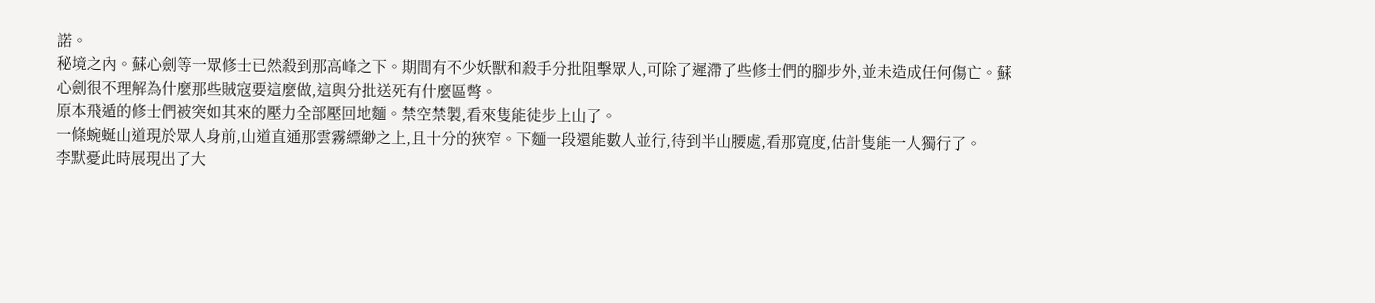諾。
秘境之內。蘇心劍等一眾修士已然殺到那高峰之下。期間有不少妖獸和殺手分批阻擊眾人,可除了遲滯了些修士們的腳步外,並未造成任何傷亡。蘇心劍很不理解為什麼那些賊寇要這麼做,這與分批送死有什麼區彆。
原本飛遁的修士們被突如其來的壓力全部壓回地麵。禁空禁製,看來隻能徒步上山了。
一條蜿蜒山道現於眾人身前,山道直通那雲霧縹緲之上,且十分的狹窄。下麵一段還能數人並行,待到半山腰處,看那寬度,估計隻能一人獨行了。
李默憂此時展現出了大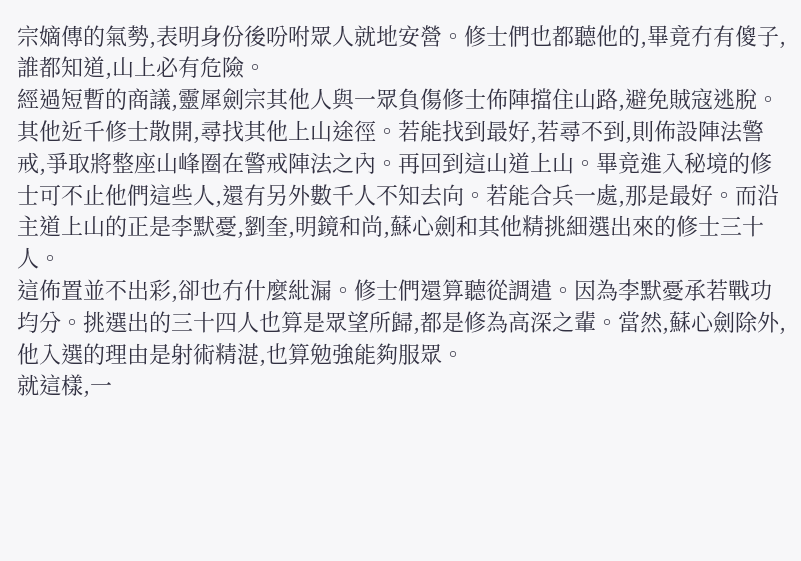宗嫡傳的氣勢,表明身份後吩咐眾人就地安營。修士們也都聽他的,畢竟冇有傻子,誰都知道,山上必有危險。
經過短暫的商議,靈犀劍宗其他人與一眾負傷修士佈陣擋住山路,避免賊寇逃脫。其他近千修士散開,尋找其他上山途徑。若能找到最好,若尋不到,則佈設陣法警戒,爭取將整座山峰圈在警戒陣法之內。再回到這山道上山。畢竟進入秘境的修士可不止他們這些人,還有另外數千人不知去向。若能合兵一處,那是最好。而沿主道上山的正是李默憂,劉奎,明鏡和尚,蘇心劍和其他精挑細選出來的修士三十人。
這佈置並不出彩,卻也冇什麼紕漏。修士們還算聽從調遣。因為李默憂承若戰功均分。挑選出的三十四人也算是眾望所歸,都是修為高深之輩。當然,蘇心劍除外,他入選的理由是射術精湛,也算勉強能夠服眾。
就這樣,一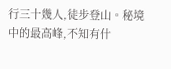行三十幾人,徒步登山。秘境中的最高峰,不知有什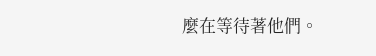麼在等待著他們。